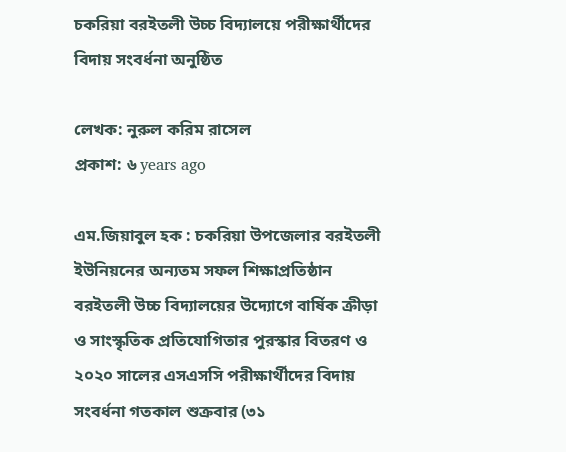চকরিয়া বরইতলী উচ্চ বিদ্যালয়ে পরীক্ষার্থীদের বিদায় সংবর্ধনা অনুষ্ঠিত

লেখক: নুরুল করিম রাসেল
প্রকাশ: ৬ years ago

এম.জিয়াবুল হক : চকরিয়া উপজেলার বরইতলী ইউনিয়নের অন্যতম সফল শিক্ষাপ্রতিষ্ঠান বরইতলী উচ্চ বিদ্যালয়ের উদ্যোগে বার্ষিক ক্রীড়া ও সাংস্কৃতিক প্রতিযোগিতার পুরস্কার বিতরণ ও ২০২০ সালের এসএসসি পরীক্ষার্থীদের বিদায় সংবর্ধনা গতকাল শুক্রবার (৩১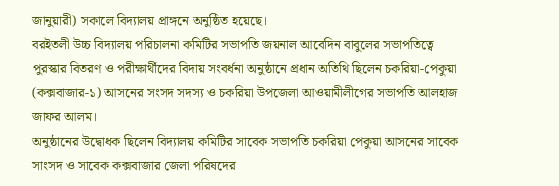জানুয়ারী) সকালে বিদ্যালয় প্রাঙ্গনে অনুষ্ঠিত হয়েছে।
বরইতলী উচ্চ বিদ্যালয় পরিচালনা কমিটির সভাপতি জয়নাল আবেদিন বাবুলের সভাপতিত্বে পুরস্কার বিতরণ ও পরীক্ষার্থীদের বিদায় সংবর্ধনা অনুষ্ঠানে প্রধান অতিথি ছিলেন চকরিয়া-পেকুয়া (কক্সবাজার-১) আসনের সংসদ সদস্য ও চকরিয়া উপজেলা আওয়ামীলীগের সভাপতি আলহাজ জাফর আলম।
অনুষ্ঠানের উদ্বোধক ছিলেন বিদ্যালয় কমিটির সাবেক সভাপতি চকরিয়া পেকুয়া আসনের সাবেক সাংসদ ও সাবেক কক্সবাজার জেলা পরিষদের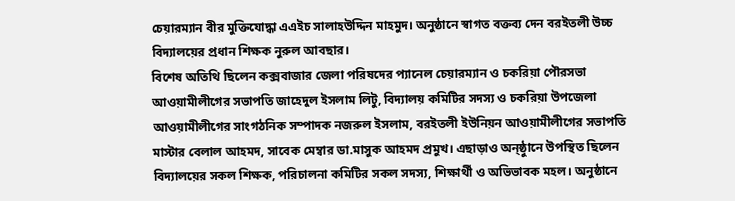চেয়ারম্যান বীর মুক্তিযোদ্ধা এএইচ সালাহউদ্দিন মাহমুদ। অনুষ্ঠানে স্বাগত বক্তব্য দেন বরইতলী উচ্চ বিদ্যালয়ের প্রধান শিক্ষক নুরুল আবছার।
বিশেষ অতিথি ছিলেন কক্সবাজার জেলা পরিষদের প্যানেল চেয়ারম্যান ও চকরিয়া পৌরসভা আওয়ামীলীগের সভাপতি জাহেদুল ইসলাম লিটু, বিদ্যালয় কমিটির সদস্য ও চকরিয়া উপজেলা আওয়ামীলীগের সাংগঠনিক সম্পাদক নজরুল ইসলাম, বরইতলী ইউনিয়ন আওয়ামীলীগের সভাপতি মাস্টার বেলাল আহমদ, সাবেক মেম্বার ডা.মাসুক আহমদ প্রমুখ। এছাড়াও অন্ষ্ঠুানে উপস্থিত ছিলেন বিদ্যালয়ের সকল শিক্ষক, পরিচালনা কমিটির সকল সদস্য, শিক্ষার্থী ও অভিভাবক মহল। অনুষ্ঠানে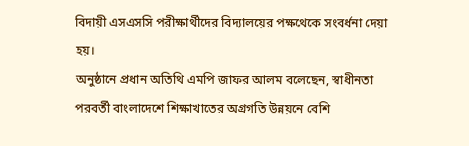বিদায়ী এসএসসি পরীক্ষার্থীদের বিদ্যালয়ের পক্ষথেকে সংবর্ধনা দেয়া হয়।
অনুষ্ঠানে প্রধান অতিথি এমপি জাফর আলম বলেছেন, স্বাধীনতা পরবর্তী বাংলাদেশে শিক্ষাখাতের অগ্রগতি উন্নয়নে বেশি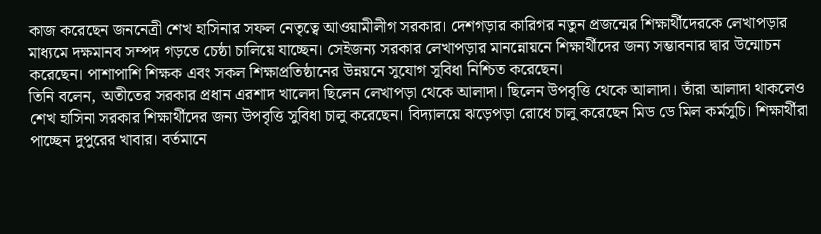কাজ করেছেন জননেত্রী শেখ হাসিনার সফল নেতৃত্বে আওয়ামীলীগ সরকার। দেশগড়ার কারিগর নতুন প্রজন্মের শিক্ষার্থীদেরকে লেখাপড়ার মাধ্যমে দক্ষমানব সম্পদ গড়তে চেষ্ঠা চালিয়ে যাচ্ছেন। সেইজন্য সরকার লেখাপড়ার মানন্নোয়নে শিক্ষার্থীদের জন্য সম্ভাবনার দ্বার উন্মোচন করেছেন। পাশাপাশি শিক্ষক এবং সকল শিক্ষাপ্রতিষ্ঠানের উন্নয়নে সুযোগ সুবিধা নিশ্চিত করেছেন।
তিনি বলেন, অতীতের সরকার প্রধান এরশাদ খালেদা ছিলেন লেখাপড়া থেকে আলাদা। ছিলেন উপবৃত্তি থেকে আলাদা। তাঁরা আলাদা থাকলেও শেখ হাসিনা সরকার শিক্ষার্থীদের জন্য উপবৃত্তি সুবিধা চালু করেছেন। বিদ্যালয়ে ঝড়েপড়া রোধে চালু করেছেন মিড ডে মিল কর্মসুচি। শিক্ষার্থীরা পাচ্ছেন দুপুরের খাবার। বর্তমানে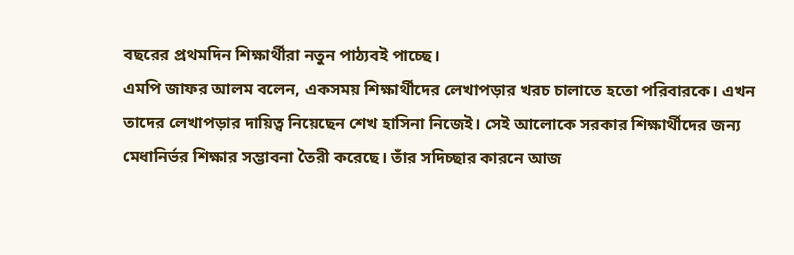বছরের প্রথমদিন শিক্ষার্থীরা নতুন পাঠ্যবই পাচ্ছে।
এমপি জাফর আলম বলেন, একসময় শিক্ষার্থীদের লেখাপড়ার খরচ চালাতে হতো পরিবারকে। এখন তাদের লেখাপড়ার দায়িত্ব নিয়েছেন শেখ হাসিনা নিজেই। সেই আলোকে সরকার শিক্ষার্থীদের জন্য মেধানির্ভর শিক্ষার সম্ভাবনা তৈরী করেছে। তাঁর সদিচ্ছার কারনে আজ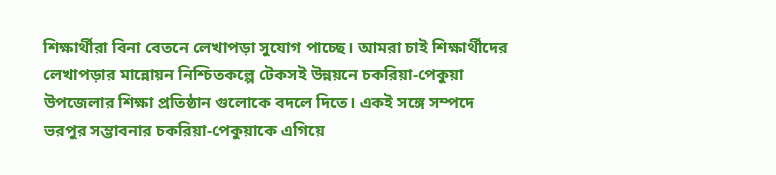শিক্ষার্থীরা বিনা বেতনে লেখাপড়া সুযোগ পাচ্ছে। আমরা চাই শিক্ষার্থীদের লেখাপড়ার মান্নোয়ন নিশ্চিতকল্পে টেকসই উন্নয়নে চকরিয়া-পেকুয়া উপজেলার শিক্ষা প্রতিষ্ঠান গুলোকে বদলে দিতে। একই সঙ্গে সম্পদে ভরপুর সম্ভাবনার চকরিয়া-পেকুয়াকে এগিয়ে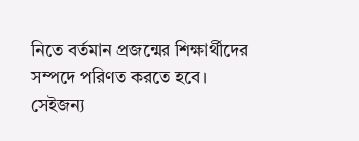নিতে বর্তমান প্রজন্মের শিক্ষার্থীদের সম্পদে পরিণত করতে হবে। সেইজন্য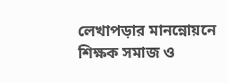লেখাপড়ার মানন্নোয়নে শিক্ষক সমাজ ও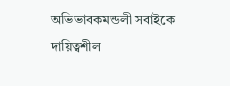অভিভাবকমন্ডলী সবাইকে দায়িত্বশীল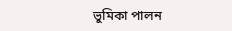ভুমিকা পালন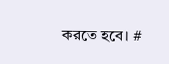করতে হবে। #